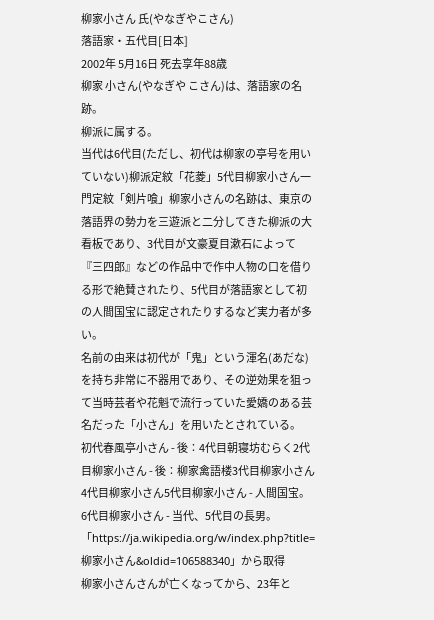柳家小さん 氏(やなぎやこさん)
落語家・五代目[日本]
2002年 5月16日 死去享年88歳
柳家 小さん(やなぎや こさん)は、落語家の名跡。
柳派に属する。
当代は6代目(ただし、初代は柳家の亭号を用いていない)柳派定紋「花菱」5代目柳家小さん一門定紋「剣片喰」柳家小さんの名跡は、東京の落語界の勢力を三遊派と二分してきた柳派の大看板であり、3代目が文豪夏目漱石によって『三四郎』などの作品中で作中人物の口を借りる形で絶賛されたり、5代目が落語家として初の人間国宝に認定されたりするなど実力者が多い。
名前の由来は初代が「鬼」という渾名(あだな)を持ち非常に不器用であり、その逆効果を狙って当時芸者や花魁で流行っていた愛嬌のある芸名だった「小さん」を用いたとされている。
初代春風亭小さん - 後∶4代目朝寝坊むらく2代目柳家小さん - 後∶柳家禽語楼3代目柳家小さん4代目柳家小さん5代目柳家小さん - 人間国宝。
6代目柳家小さん - 当代、5代目の長男。
「https://ja.wikipedia.org/w/index.php?title=柳家小さん&oldid=106588340」から取得
柳家小さんさんが亡くなってから、23年と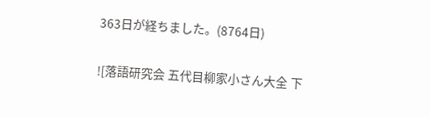363日が経ちました。(8764日)

![落語研究会 五代目柳家小さん大全 下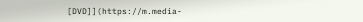[DVD]](https://m.media-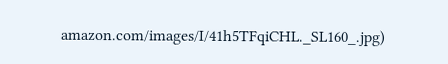amazon.com/images/I/41h5TFqiCHL._SL160_.jpg)